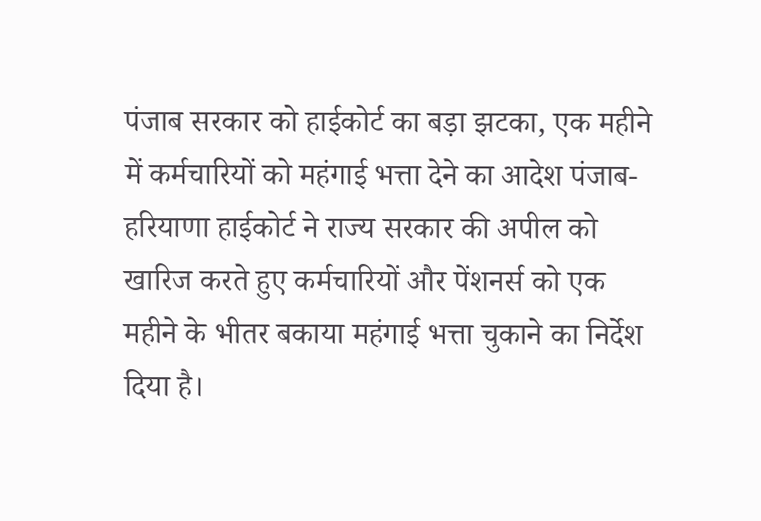पंजाब सरकार को हाईकोर्ट का बड़ा झटका, एक महीने में कर्मचारियों को महंगाई भत्ता देने का आदेश पंजाब-हरियाणा हाईकोर्ट ने राज्य सरकार की अपील को खारिज करते हुए कर्मचारियों और पेंशनर्स को एक महीने के भीतर बकाया महंगाई भत्ता चुकाने का निर्देश दिया है।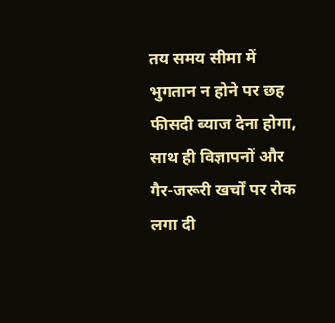तय समय सीमा में भुगतान न होने पर छह फीसदी ब्याज देना होगा, साथ ही विज्ञापनों और गैर-जरूरी खर्चों पर रोक लगा दी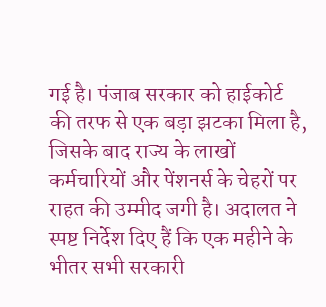गई है। पंजाब सरकार को हाईकोर्ट की तरफ से एक बड़ा झटका मिला है, जिसके बाद राज्य के लाखों कर्मचारियों और पेंशनर्स के चेहरों पर राहत की उम्मीद जगी है। अदालत ने स्पष्ट निर्देश दिए हैं कि एक महीने के भीतर सभी सरकारी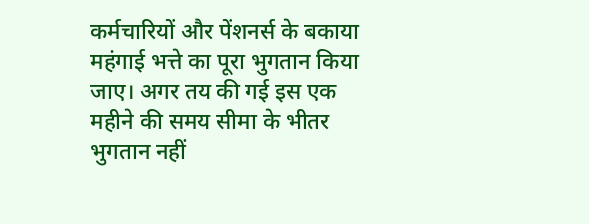कर्मचारियों और पेंशनर्स के बकाया महंगाई भत्ते का पूरा भुगतान किया जाए। अगर तय की गई इस एक महीने की समय सीमा के भीतर भुगतान नहीं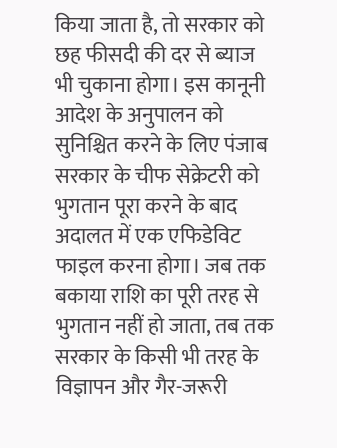किया जाता है, तो सरकार को छह फीसदी की दर से ब्याज भी चुकाना होगा। इस कानूनी आदेश के अनुपालन को सुनिश्चित करने के लिए पंजाब सरकार के चीफ सेक्रेटरी को भुगतान पूरा करने के बाद अदालत में एक एफिडेविट फाइल करना होगा। जब तक बकाया राशि का पूरी तरह से भुगतान नहीं हो जाता, तब तक सरकार के किसी भी तरह के विज्ञापन और गैर-जरूरी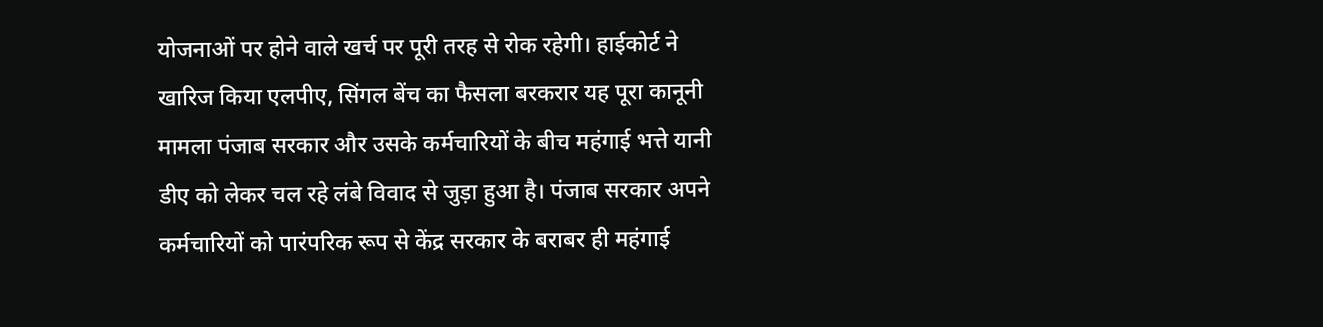योजनाओं पर होने वाले खर्च पर पूरी तरह से रोक रहेगी। हाईकोर्ट ने खारिज किया एलपीए, सिंगल बेंच का फैसला बरकरार यह पूरा कानूनी मामला पंजाब सरकार और उसके कर्मचारियों के बीच महंगाई भत्ते यानी डीए को लेकर चल रहे लंबे विवाद से जुड़ा हुआ है। पंजाब सरकार अपने कर्मचारियों को पारंपरिक रूप से केंद्र सरकार के बराबर ही महंगाई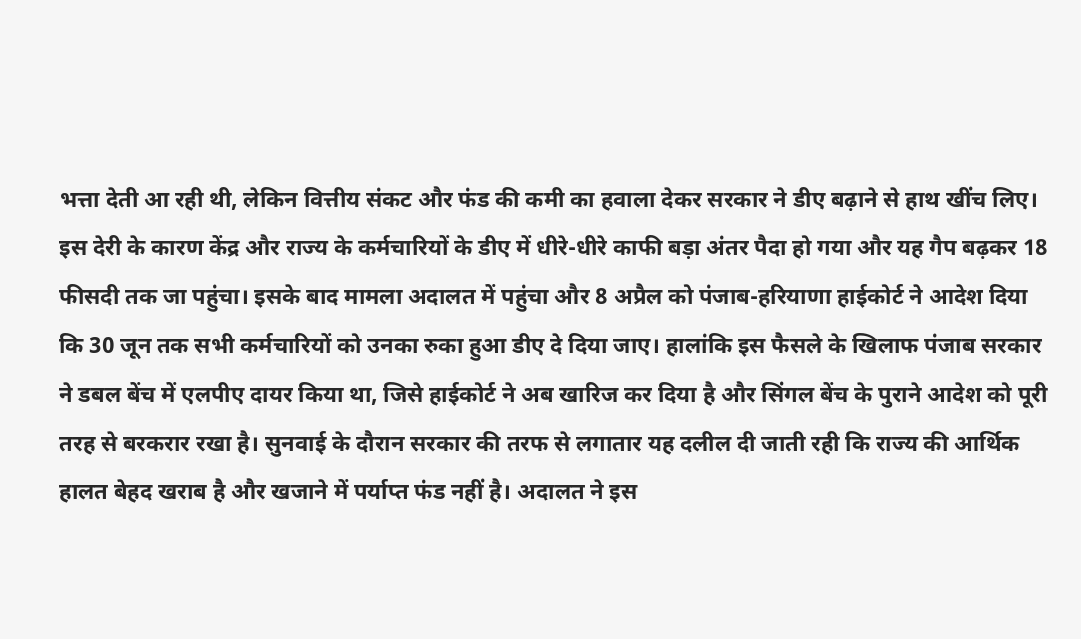भत्ता देती आ रही थी, लेकिन वित्तीय संकट और फंड की कमी का हवाला देकर सरकार ने डीए बढ़ाने से हाथ खींच लिए। इस देरी के कारण केंद्र और राज्य के कर्मचारियों के डीए में धीरे-धीरे काफी बड़ा अंतर पैदा हो गया और यह गैप बढ़कर 18 फीसदी तक जा पहुंचा। इसके बाद मामला अदालत में पहुंचा और 8 अप्रैल को पंजाब-हरियाणा हाईकोर्ट ने आदेश दिया कि 30 जून तक सभी कर्मचारियों को उनका रुका हुआ डीए दे दिया जाए। हालांकि इस फैसले के खिलाफ पंजाब सरकार ने डबल बेंच में एलपीए दायर किया था, जिसे हाईकोर्ट ने अब खारिज कर दिया है और सिंगल बेंच के पुराने आदेश को पूरी तरह से बरकरार रखा है। सुनवाई के दौरान सरकार की तरफ से लगातार यह दलील दी जाती रही कि राज्य की आर्थिक हालत बेहद खराब है और खजाने में पर्याप्त फंड नहीं है। अदालत ने इस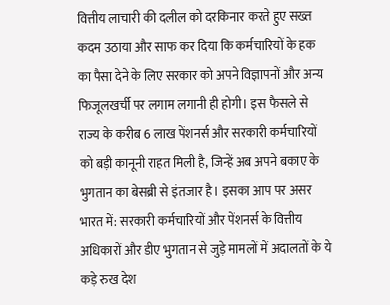वित्तीय लाचारी की दलील को दरकिनार करते हुए सख्त कदम उठाया और साफ कर दिया कि कर्मचारियों के हक का पैसा देने के लिए सरकार को अपने विज्ञापनों और अन्य फिजूलखर्ची पर लगाम लगानी ही होगी। इस फैसले से राज्य के करीब 6 लाख पेंशनर्स और सरकारी कर्मचारियों को बड़ी कानूनी राहत मिली है, जिन्हें अब अपने बकाए के भुगतान का बेसब्री से इंतजार है। इसका आप पर असर भारत में: सरकारी कर्मचारियों और पेंशनर्स के वित्तीय अधिकारों और डीए भुगतान से जुड़े मामलों में अदालतों के ये कड़े रुख देश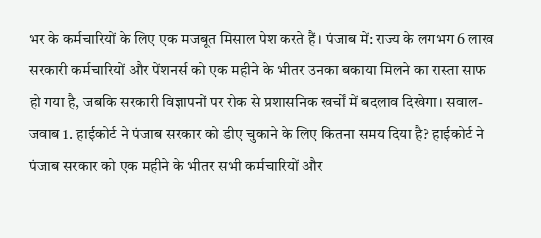भर के कर्मचारियों के लिए एक मजबूत मिसाल पेश करते हैं। पंजाब में: राज्य के लगभग 6 लाख सरकारी कर्मचारियों और पेंशनर्स को एक महीने के भीतर उनका बकाया मिलने का रास्ता साफ हो गया है, जबकि सरकारी विज्ञापनों पर रोक से प्रशासनिक खर्चों में बदलाव दिखेगा। सवाल-जवाब 1. हाईकोर्ट ने पंजाब सरकार को डीए चुकाने के लिए कितना समय दिया है? हाईकोर्ट ने पंजाब सरकार को एक महीने के भीतर सभी कर्मचारियों और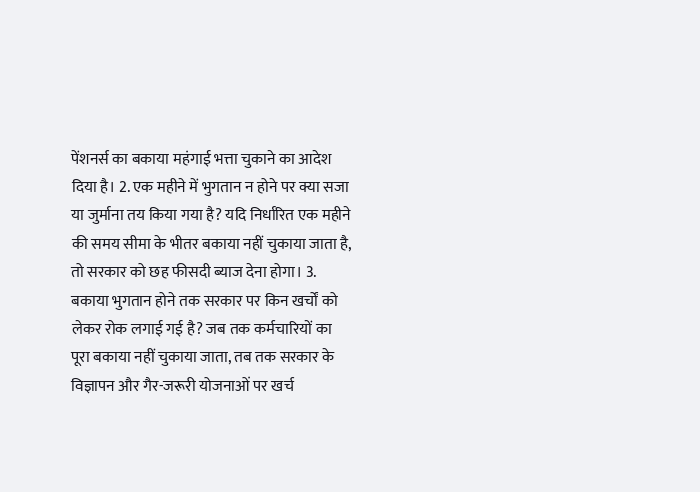पेंशनर्स का बकाया महंगाई भत्ता चुकाने का आदेश दिया है। 2. एक महीने में भुगतान न होने पर क्या सजा या जुर्माना तय किया गया है? यदि निर्धारित एक महीने की समय सीमा के भीतर बकाया नहीं चुकाया जाता है, तो सरकार को छह फीसदी ब्याज देना होगा। 3. बकाया भुगतान होने तक सरकार पर किन खर्चों को लेकर रोक लगाई गई है? जब तक कर्मचारियों का पूरा बकाया नहीं चुकाया जाता, तब तक सरकार के विज्ञापन और गैर-जरूरी योजनाओं पर खर्च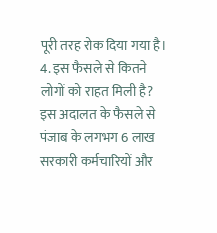पूरी तरह रोक दिया गया है। 4. इस फैसले से कितने लोगों को राहत मिली है? इस अदालत के फैसले से पंजाब के लगभग 6 लाख सरकारी कर्मचारियों और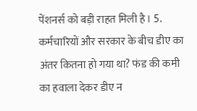पेंशनर्स को बड़ी राहत मिली है। 5. कर्मचारियों और सरकार के बीच डीए का अंतर कितना हो गया था? फंड की कमी का हवाला देकर डीए न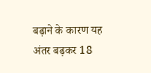बढ़ाने के कारण यह अंतर बढ़कर 18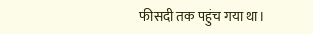फीसदी तक पहुंच गया था।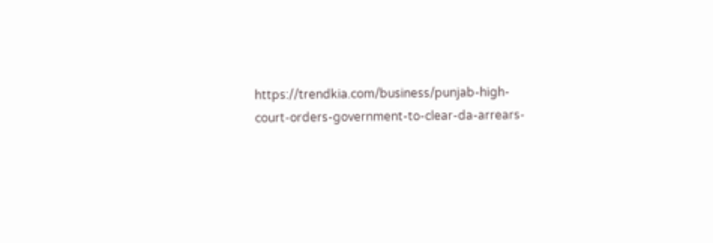https://trendkia.com/business/punjab-high-court-orders-government-to-clear-da-arrears-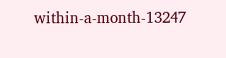within-a-month-13247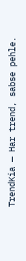TrendKia — Har trend, sabse pehle.